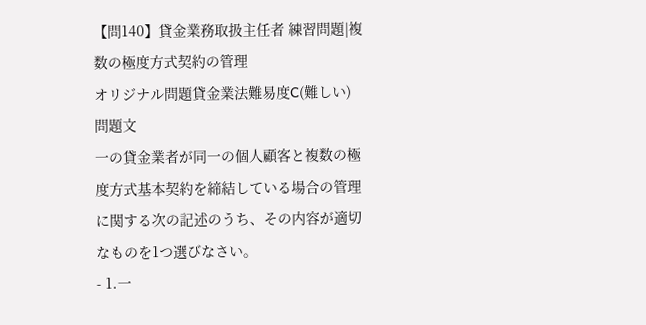【問140】貸金業務取扱主任者 練習問題|複数の極度方式契約の管理
オリジナル問題貸金業法難易度C(難しい)
問題文
一の貸金業者が同一の個人顧客と複数の極度方式基本契約を締結している場合の管理に関する次の記述のうち、その内容が適切なものを1つ選びなさい。
- 1.一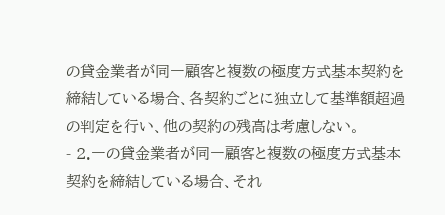の貸金業者が同一顧客と複数の極度方式基本契約を締結している場合、各契約ごとに独立して基準額超過の判定を行い、他の契約の残高は考慮しない。
- 2.一の貸金業者が同一顧客と複数の極度方式基本契約を締結している場合、それ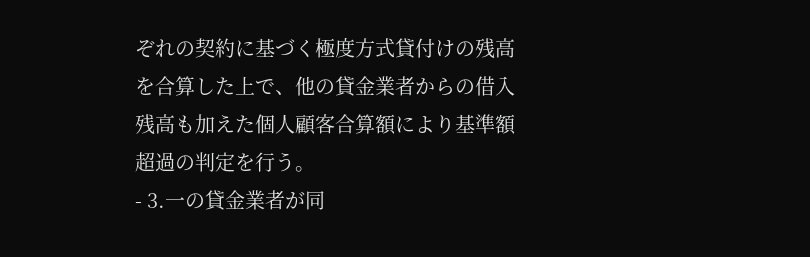ぞれの契約に基づく極度方式貸付けの残高を合算した上で、他の貸金業者からの借入残高も加えた個人顧客合算額により基準額超過の判定を行う。
- 3.一の貸金業者が同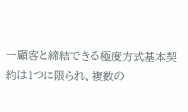一顧客と締結できる極度方式基本契約は1つに限られ、複数の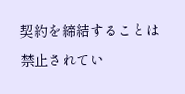契約を締結することは禁止されてい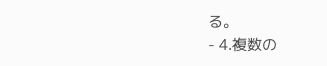る。
- 4.複数の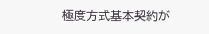極度方式基本契約が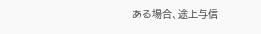ある場合、途上与信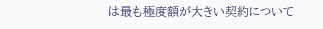は最も極度額が大きい契約について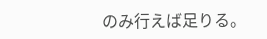のみ行えば足りる。